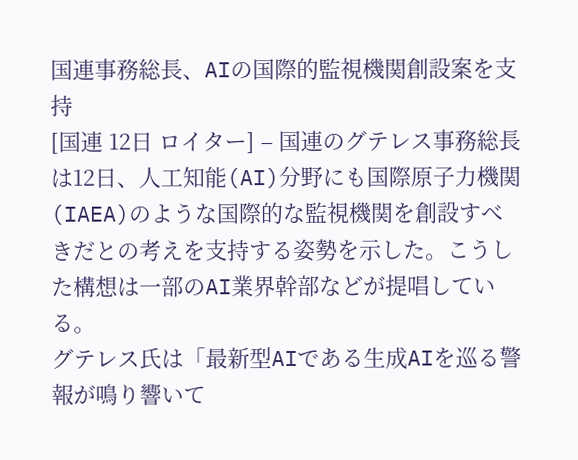国連事務総長、AIの国際的監視機関創設案を支持
[国連 12日 ロイター] – 国連のグテレス事務総長は12日、人工知能(AI)分野にも国際原子力機関(IAEA)のような国際的な監視機関を創設すべきだとの考えを支持する姿勢を示した。こうした構想は一部のAI業界幹部などが提唱している。
グテレス氏は「最新型AIである生成AIを巡る警報が鳴り響いて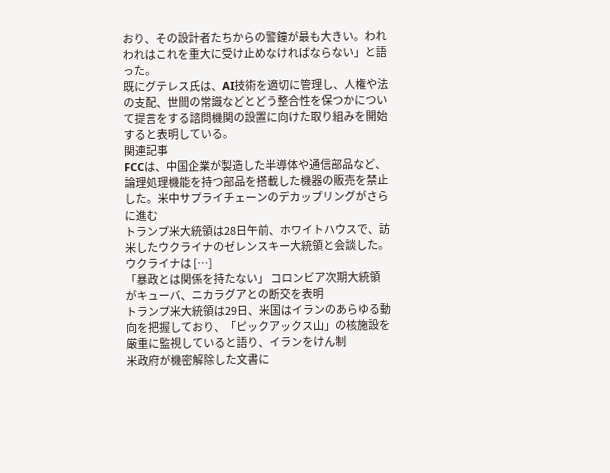おり、その設計者たちからの警鐘が最も大きい。われわれはこれを重大に受け止めなければならない」と語った。
既にグテレス氏は、AI技術を適切に管理し、人権や法の支配、世間の常識などとどう整合性を保つかについて提言をする諮問機関の設置に向けた取り組みを開始すると表明している。
関連記事
FCCは、中国企業が製造した半導体や通信部品など、論理処理機能を持つ部品を搭載した機器の販売を禁止した。米中サプライチェーンのデカップリングがさらに進む
トランプ米大統領は28日午前、ホワイトハウスで、訪米したウクライナのゼレンスキー大統領と会談した。ウクライナは […]
「暴政とは関係を持たない」 コロンビア次期大統領がキューバ、ニカラグアとの断交を表明
トランプ米大統領は29日、米国はイランのあらゆる動向を把握しており、「ピックアックス山」の核施設を厳重に監視していると語り、イランをけん制
米政府が機密解除した文書に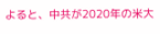よると、中共が2020年の米大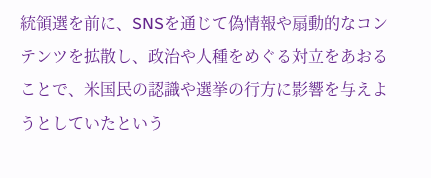統領選を前に、SNSを通じて偽情報や扇動的なコンテンツを拡散し、政治や人種をめぐる対立をあおることで、米国民の認識や選挙の行方に影響を与えようとしていたという